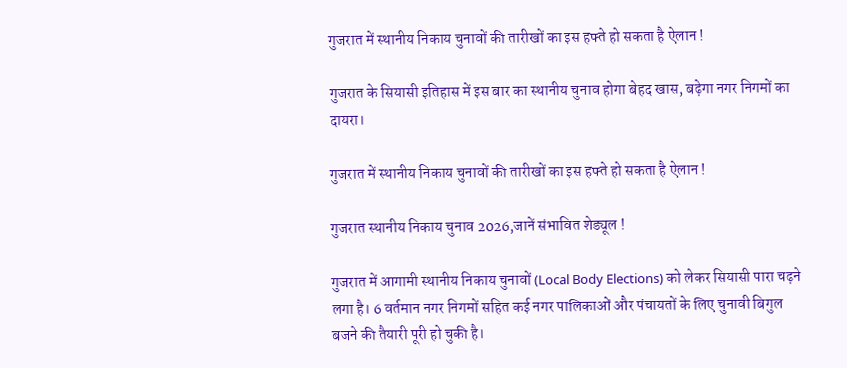गुजरात में स्थानीय निकाय चुनावों की तारीखों का इस हफ्ते हो सकता है ऐलान !

गुजरात के सियासी इतिहास में इस बार का स्थानीय चुनाव होगा बेहद खास, बढ़ेगा नगर निगमों का दायरा।

गुजरात में स्थानीय निकाय चुनावों की तारीखों का इस हफ्ते हो सकता है ऐलान !

गुजरात स्थानीय निकाय चुनाव 2026,जानें संभावित शेड्यूल !

गुजरात में आगामी स्थानीय निकाय चुनावों (Local Body Elections) को लेकर सियासी पारा चढ़ने लगा है। 6 वर्तमान नगर निगमों सहित कई नगर पालिकाओं और पंचायतों के लिए चुनावी बिगुल बजने की तैयारी पूरी हो चुकी है।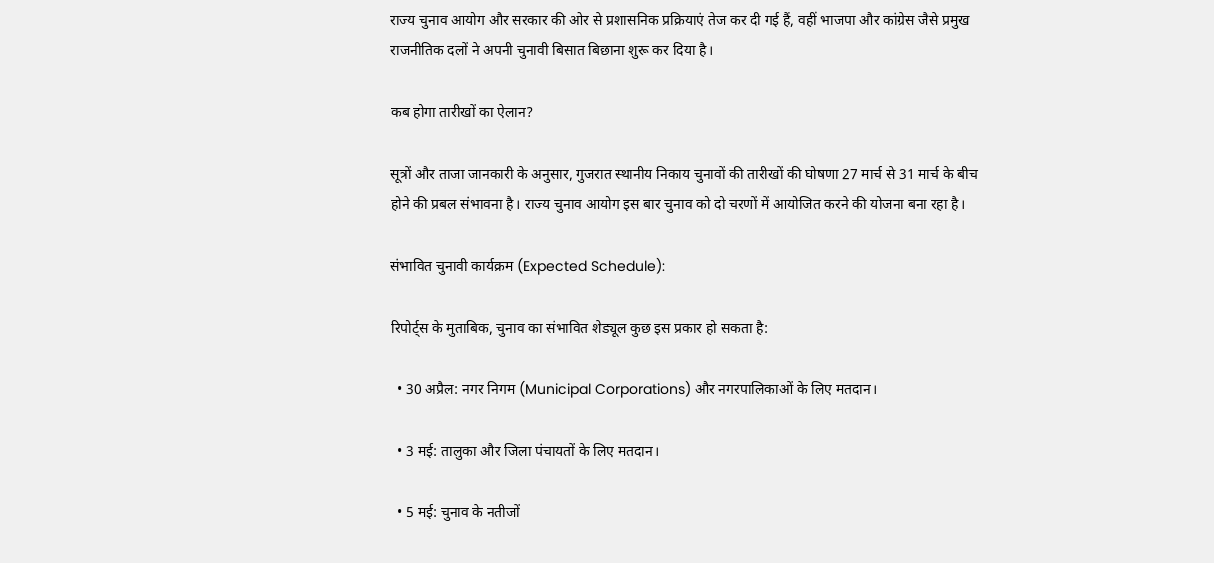राज्य चुनाव आयोग और सरकार की ओर से प्रशासनिक प्रक्रियाएं तेज कर दी गई हैं, वहीं भाजपा और कांग्रेस जैसे प्रमुख राजनीतिक दलों ने अपनी चुनावी बिसात बिछाना शुरू कर दिया है।

कब होगा तारीखों का ऐलान?

सूत्रों और ताजा जानकारी के अनुसार, गुजरात स्थानीय निकाय चुनावों की तारीखों की घोषणा 27 मार्च से 31 मार्च के बीच होने की प्रबल संभावना है। राज्य चुनाव आयोग इस बार चुनाव को दो चरणों में आयोजित करने की योजना बना रहा है।

संभावित चुनावी कार्यक्रम (Expected Schedule):

रिपोर्ट्स के मुताबिक, चुनाव का संभावित शेड्यूल कुछ इस प्रकार हो सकता है:

  • 30 अप्रैल: नगर निगम (Municipal Corporations) और नगरपालिकाओं के लिए मतदान।

  • 3 मई: तालुका और जिला पंचायतों के लिए मतदान।

  • 5 मई: चुनाव के नतीजों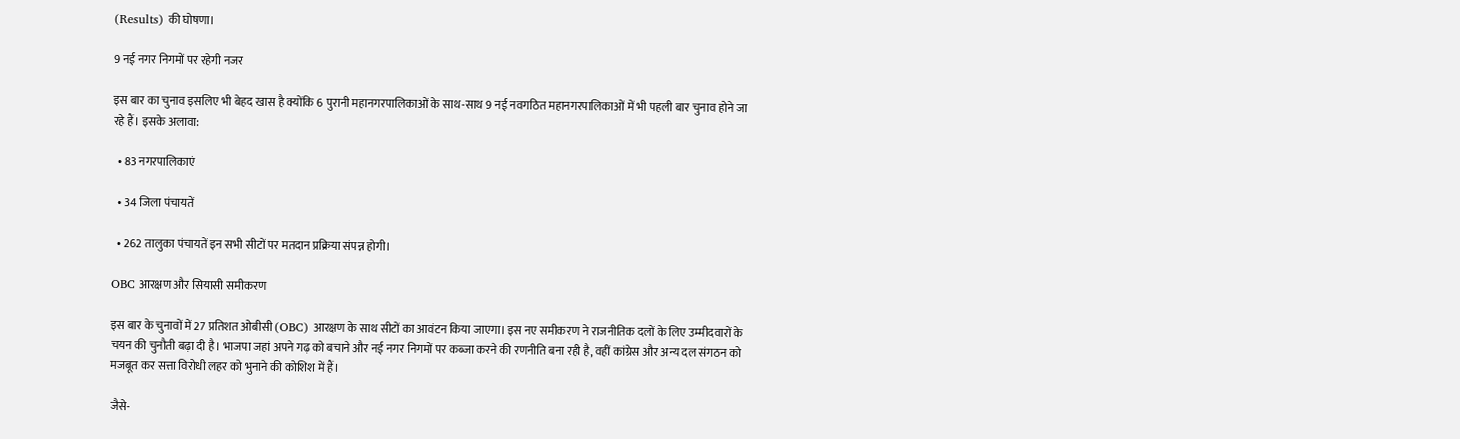(Results) की घोषणा।

9 नई नगर निगमों पर रहेगी नजर

इस बार का चुनाव इसलिए भी बेहद खास है क्योंकि 6 पुरानी महानगरपालिकाओं के साथ-साथ 9 नई नवगठित महानगरपालिकाओं में भी पहली बार चुनाव होने जा रहे हैं। इसके अलावा:

  • 83 नगरपालिकाएं

  • 34 जिला पंचायतें

  • 262 तालुका पंचायतें इन सभी सीटों पर मतदान प्रक्रिया संपन्न होगी।

OBC आरक्षण और सियासी समीकरण

इस बार के चुनावों में 27 प्रतिशत ओबीसी (OBC) आरक्षण के साथ सीटों का आवंटन किया जाएगा। इस नए समीकरण ने राजनीतिक दलों के लिए उम्मीदवारों के चयन की चुनौती बढ़ा दी है। भाजपा जहां अपने गढ़ को बचाने और नई नगर निगमों पर कब्जा करने की रणनीति बना रही है, वहीं कांग्रेस और अन्य दल संगठन को मजबूत कर सत्ता विरोधी लहर को भुनाने की कोशिश में हैं।

जैसे-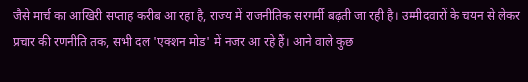जैसे मार्च का आखिरी सप्ताह करीब आ रहा है, राज्य में राजनीतिक सरगर्मी बढ़ती जा रही है। उम्मीदवारों के चयन से लेकर प्रचार की रणनीति तक, सभी दल 'एक्शन मोड' में नजर आ रहे हैं। आने वाले कुछ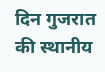दिन गुजरात की स्थानीय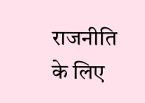राजनीति के लिए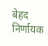बेहद निर्णायक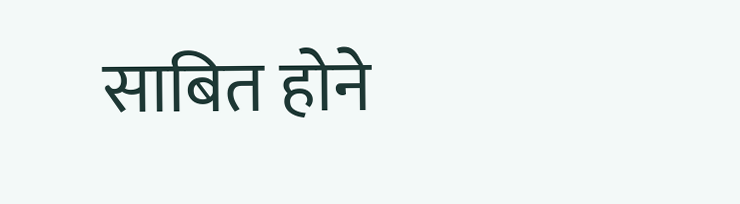साबित होने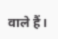वाले हैं।